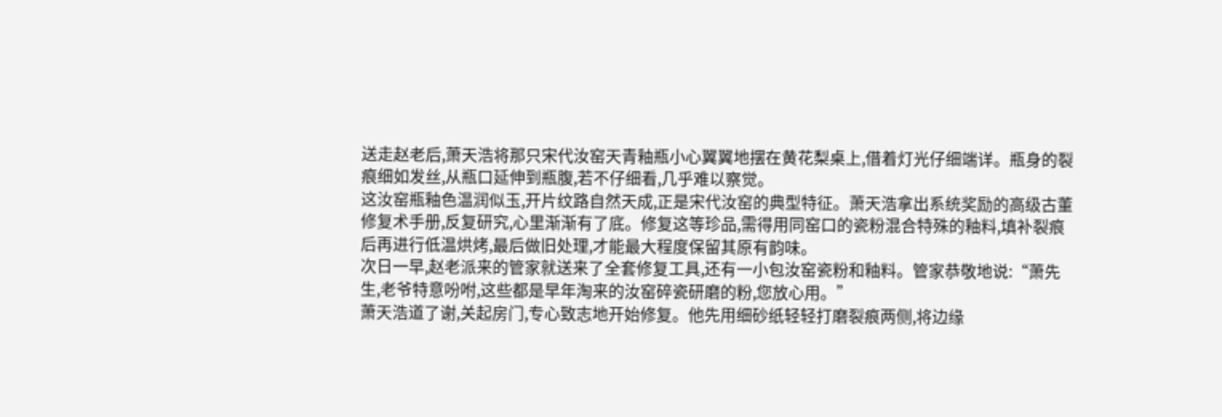送走赵老后,萧天浩将那只宋代汝窑天青釉瓶小心翼翼地摆在黄花梨桌上,借着灯光仔细端详。瓶身的裂痕细如发丝,从瓶口延伸到瓶腹,若不仔细看,几乎难以察觉。
这汝窑瓶釉色温润似玉,开片纹路自然天成,正是宋代汝窑的典型特征。萧天浩拿出系统奖励的高级古董修复术手册,反复研究,心里渐渐有了底。修复这等珍品,需得用同窑口的瓷粉混合特殊的釉料,填补裂痕后再进行低温烘烤,最后做旧处理,才能最大程度保留其原有韵味。
次日一早,赵老派来的管家就送来了全套修复工具,还有一小包汝窑瓷粉和釉料。管家恭敬地说:“萧先生,老爷特意吩咐,这些都是早年淘来的汝窑碎瓷研磨的粉,您放心用。”
萧天浩道了谢,关起房门,专心致志地开始修复。他先用细砂纸轻轻打磨裂痕两侧,将边缘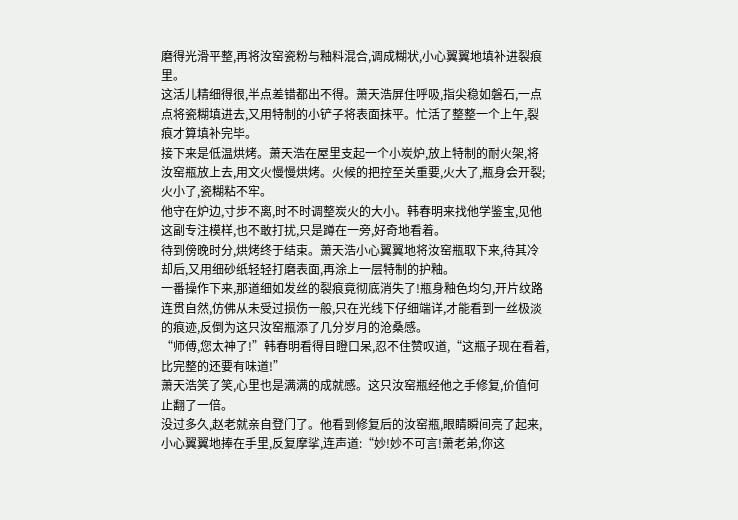磨得光滑平整,再将汝窑瓷粉与釉料混合,调成糊状,小心翼翼地填补进裂痕里。
这活儿精细得很,半点差错都出不得。萧天浩屏住呼吸,指尖稳如磐石,一点点将瓷糊填进去,又用特制的小铲子将表面抹平。忙活了整整一个上午,裂痕才算填补完毕。
接下来是低温烘烤。萧天浩在屋里支起一个小炭炉,放上特制的耐火架,将汝窑瓶放上去,用文火慢慢烘烤。火候的把控至关重要,火大了,瓶身会开裂;火小了,瓷糊粘不牢。
他守在炉边,寸步不离,时不时调整炭火的大小。韩春明来找他学鉴宝,见他这副专注模样,也不敢打扰,只是蹲在一旁,好奇地看着。
待到傍晚时分,烘烤终于结束。萧天浩小心翼翼地将汝窑瓶取下来,待其冷却后,又用细砂纸轻轻打磨表面,再涂上一层特制的护釉。
一番操作下来,那道细如发丝的裂痕竟彻底消失了!瓶身釉色均匀,开片纹路连贯自然,仿佛从未受过损伤一般,只在光线下仔细端详,才能看到一丝极淡的痕迹,反倒为这只汝窑瓶添了几分岁月的沧桑感。
“师傅,您太神了!”韩春明看得目瞪口呆,忍不住赞叹道,“这瓶子现在看着,比完整的还要有味道!”
萧天浩笑了笑,心里也是满满的成就感。这只汝窑瓶经他之手修复,价值何止翻了一倍。
没过多久,赵老就亲自登门了。他看到修复后的汝窑瓶,眼睛瞬间亮了起来,小心翼翼地捧在手里,反复摩挲,连声道:“妙!妙不可言!萧老弟,你这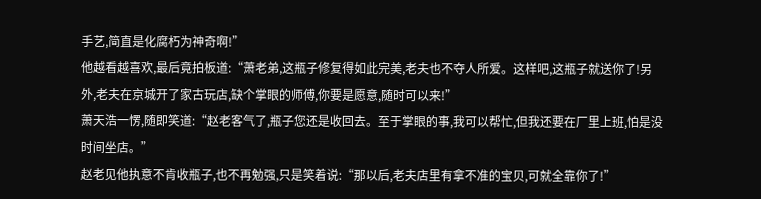手艺,简直是化腐朽为神奇啊!”
他越看越喜欢,最后竟拍板道:“萧老弟,这瓶子修复得如此完美,老夫也不夺人所爱。这样吧,这瓶子就送你了!另外,老夫在京城开了家古玩店,缺个掌眼的师傅,你要是愿意,随时可以来!”
萧天浩一愣,随即笑道:“赵老客气了,瓶子您还是收回去。至于掌眼的事,我可以帮忙,但我还要在厂里上班,怕是没时间坐店。”
赵老见他执意不肯收瓶子,也不再勉强,只是笑着说:“那以后,老夫店里有拿不准的宝贝,可就全靠你了!”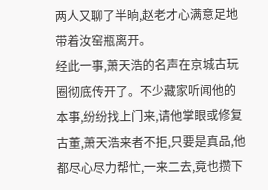两人又聊了半晌,赵老才心满意足地带着汝窑瓶离开。
经此一事,萧天浩的名声在京城古玩圈彻底传开了。不少藏家听闻他的本事,纷纷找上门来,请他掌眼或修复古董,萧天浩来者不拒,只要是真品,他都尽心尽力帮忙,一来二去,竟也攒下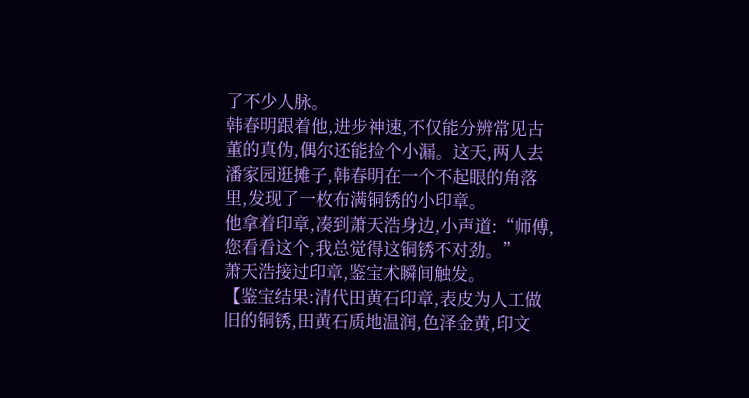了不少人脉。
韩春明跟着他,进步神速,不仅能分辨常见古董的真伪,偶尔还能捡个小漏。这天,两人去潘家园逛摊子,韩春明在一个不起眼的角落里,发现了一枚布满铜锈的小印章。
他拿着印章,凑到萧天浩身边,小声道:“师傅,您看看这个,我总觉得这铜锈不对劲。”
萧天浩接过印章,鉴宝术瞬间触发。
【鉴宝结果:清代田黄石印章,表皮为人工做旧的铜锈,田黄石质地温润,色泽金黄,印文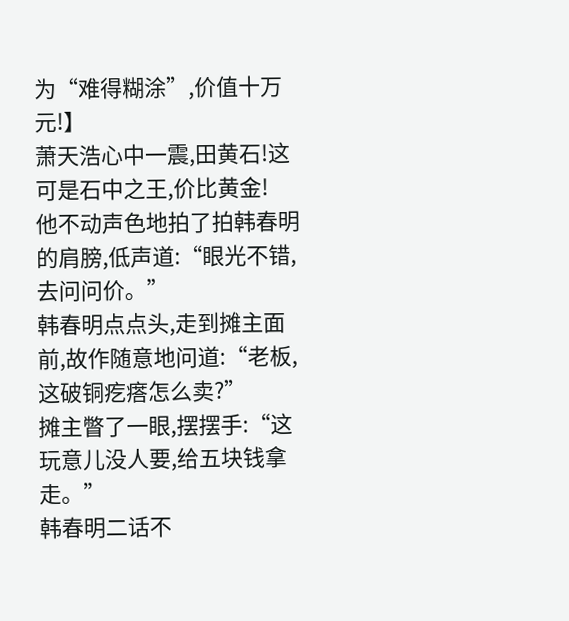为“难得糊涂”,价值十万元!】
萧天浩心中一震,田黄石!这可是石中之王,价比黄金!
他不动声色地拍了拍韩春明的肩膀,低声道:“眼光不错,去问问价。”
韩春明点点头,走到摊主面前,故作随意地问道:“老板,这破铜疙瘩怎么卖?”
摊主瞥了一眼,摆摆手:“这玩意儿没人要,给五块钱拿走。”
韩春明二话不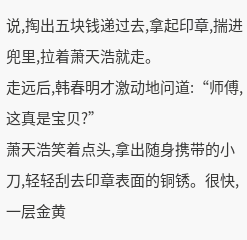说,掏出五块钱递过去,拿起印章,揣进兜里,拉着萧天浩就走。
走远后,韩春明才激动地问道:“师傅,这真是宝贝?”
萧天浩笑着点头,拿出随身携带的小刀,轻轻刮去印章表面的铜锈。很快,一层金黄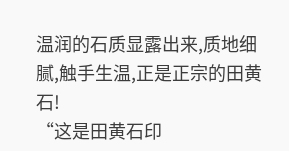温润的石质显露出来,质地细腻,触手生温,正是正宗的田黄石!
“这是田黄石印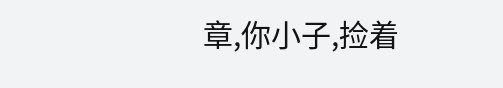章,你小子,捡着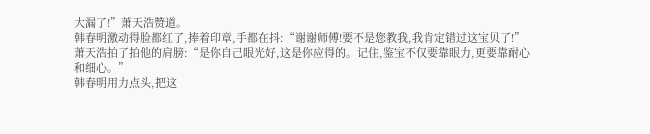大漏了!”萧天浩赞道。
韩春明激动得脸都红了,捧着印章,手都在抖:“谢谢师傅!要不是您教我,我肯定错过这宝贝了!”
萧天浩拍了拍他的肩膀:“是你自己眼光好,这是你应得的。记住,鉴宝不仅要靠眼力,更要靠耐心和细心。”
韩春明用力点头,把这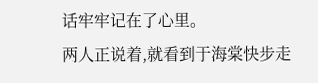话牢牢记在了心里。
两人正说着,就看到于海棠快步走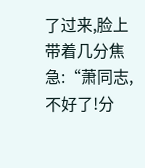了过来,脸上带着几分焦急:“萧同志,不好了!分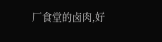厂食堂的卤肉,好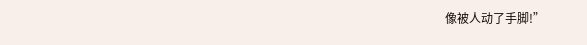像被人动了手脚!”